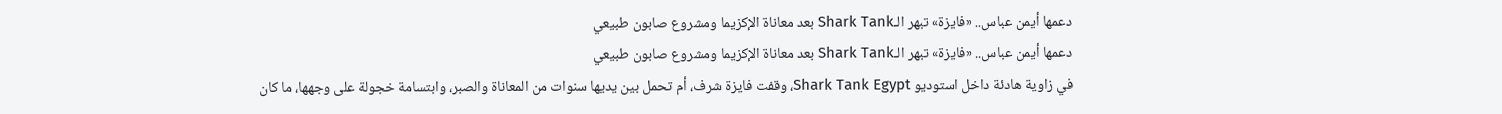دعمها أيمن عباس.. «فايزة» تبهر الـShark Tank بعد معاناة الإكزيما ومشروع صابون طبيعي
دعمها أيمن عباس.. «فايزة» تبهر الـShark Tank بعد معاناة الإكزيما ومشروع صابون طبيعي
في زاوية هادئة داخل استوديو Shark Tank Egypt، وقفت فايزة شرف، أم تحمل بين يديها سنوات من المعاناة والصبر، وابتسامة خجولة على وجهها، ما كان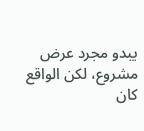يبدو مجرد عرض مشروع، لكن الواقع كان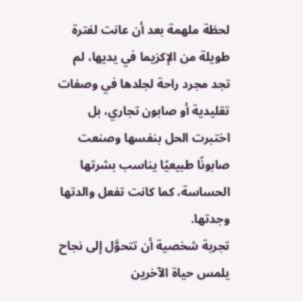لحظة ملهمة بعد أن عانت لفترة طويلة من الإكزيما في يديها، لم تجد مجرد راحة لجلدها في وصفات تقليدية أو صابون تجاري، بل اختبرت الحل بنفسها وصنعت صابونًا طبيعيًا يناسب بشرتها الحساسة، كما كانت تفعل والدتها وجدتها.
تجربة شخصية أن تتحوَّل إلى نجاح يلمس حياة الآخرين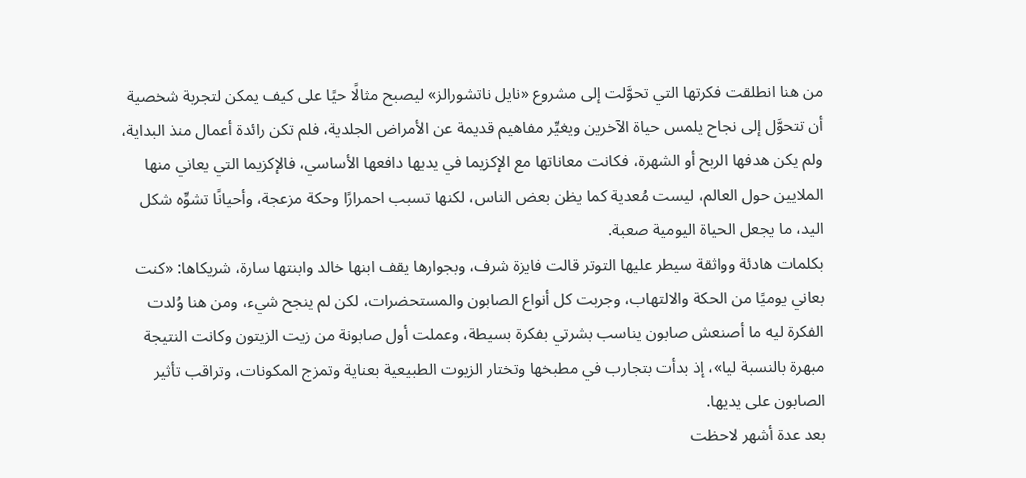من هنا انطلقت فكرتها التي تحوَّلت إلى مشروع «نايل ناتشورالز» ليصبح مثالًا حيًا على كيف يمكن لتجربة شخصية أن تتحوَّل إلى نجاح يلمس حياة الآخرين ويغيِّر مفاهيم قديمة عن الأمراض الجلدية، فلم تكن رائدة أعمال منذ البداية، ولم يكن هدفها الربح أو الشهرة، فكانت معاناتها مع الإكزيما في يديها دافعها الأساسي، فالإكزيما التي يعاني منها الملايين حول العالم، ليست مُعدية كما يظن بعض الناس، لكنها تسبب احمرارًا وحكة مزعجة، وأحيانًا تشوِّه شكل اليد، ما يجعل الحياة اليومية صعبة.
بكلمات هادئة وواثقة سيطر عليها التوتر قالت فايزة شرف، وبجوارها يقف ابنها خالد وابنتها سارة، شريكاها: «كنت بعاني يوميًا من الحكة والالتهاب، وجربت كل أنواع الصابون والمستحضرات، لكن لم ينجح شيء، ومن هنا وُلدت الفكرة ليه ما أصنعش صابون يناسب بشرتي بفكرة بسيطة، وعملت أول صابونة من زيت الزيتون وكانت النتيجة مبهرة بالنسبة ليا»، إذ بدأت بتجارب في مطبخها وتختار الزيوت الطبيعية بعناية وتمزج المكونات، وتراقب تأثير الصابون على يديها.
بعد عدة أشهر لاحظت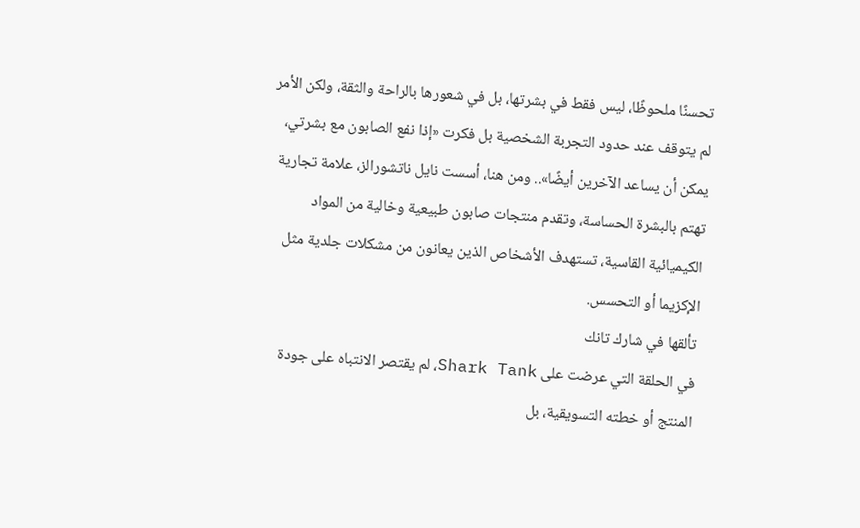تحسنًا ملحوظًا، ليس فقط في بشرتها، بل في شعورها بالراحة والثقة، ولكن الأمر لم يتوقف عند حدود التجربة الشخصية بل فكرت «إذا نفع الصابون مع بشرتي، يمكن أن يساعد الآخرين أيضًا».. ومن هنا، أسست نايل ناتشورالز، علامة تجارية تهتم بالبشرة الحساسة، وتقدم منتجات صابون طبيعية وخالية من المواد الكيميائية القاسية، تستهدف الأشخاص الذين يعانون من مشكلات جلدية مثل الإكزيما أو التحسس.
تألقها في شارك تانك
في الحلقة التي عرضت على Shark Tank، لم يقتصر الانتباه على جودة المنتج أو خطته التسويقية، بل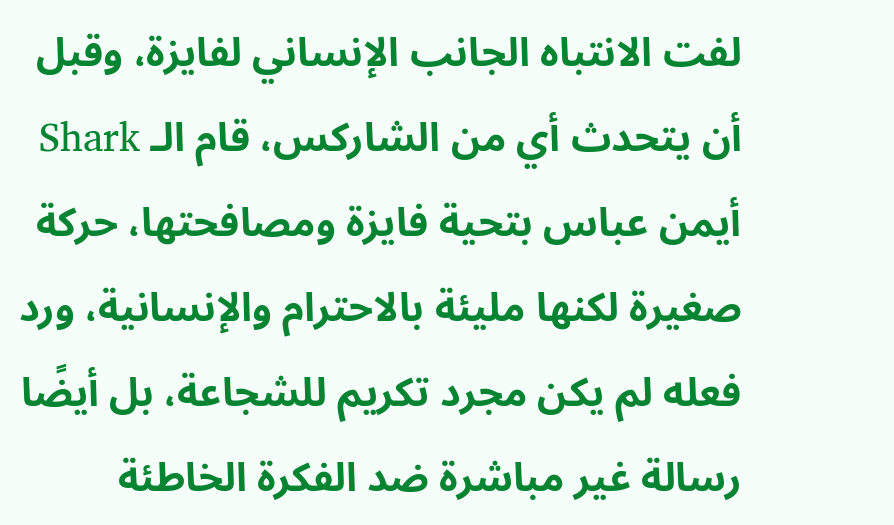لفت الانتباه الجانب الإنساني لفايزة، وقبل أن يتحدث أي من الشاركس، قام الـ Shark أيمن عباس بتحية فايزة ومصافحتها، حركة صغيرة لكنها مليئة بالاحترام والإنسانية، ورد فعله لم يكن مجرد تكريم للشجاعة، بل أيضًا رسالة غير مباشرة ضد الفكرة الخاطئة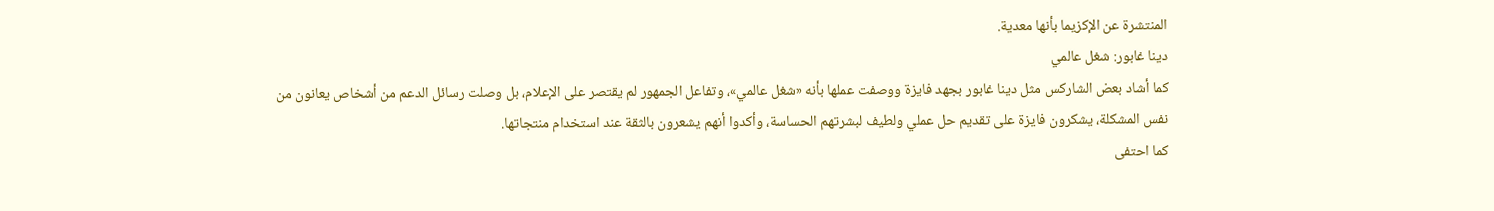المنتشرة عن الإكزيما بأنها معدية.
دينا غابور: شغل عالمي
كما أشاد بعض الشاركس مثل دينا غابور بجهد فايزة ووصفت عملها بأنه «شغل عالمي»، وتفاعل الجمهور لم يقتصر على الإعلام، بل وصلت رسائل الدعم من أشخاص يعانون من نفس المشكلة، يشكرون فايزة على تقديم حل عملي ولطيف لبشرتهم الحساسة، وأكدوا أنهم يشعرون بالثقة عند استخدام منتجاتها.
كما احتفى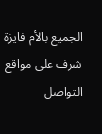الجميع بالأم فايزة شرف على مواقع التواصل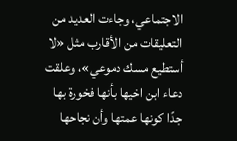الاجتماعي، وجاءت العديد من التعليقات من الأقارب مثل «لا أستطيع مسك دموعي»، وعلقت دعاء ابن اخيها بأنها فخورة بها جدًا كونها عمتها وأن نجاحها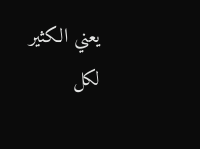يعني الكثير لكل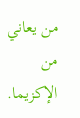من يعاني من الإكزيما.